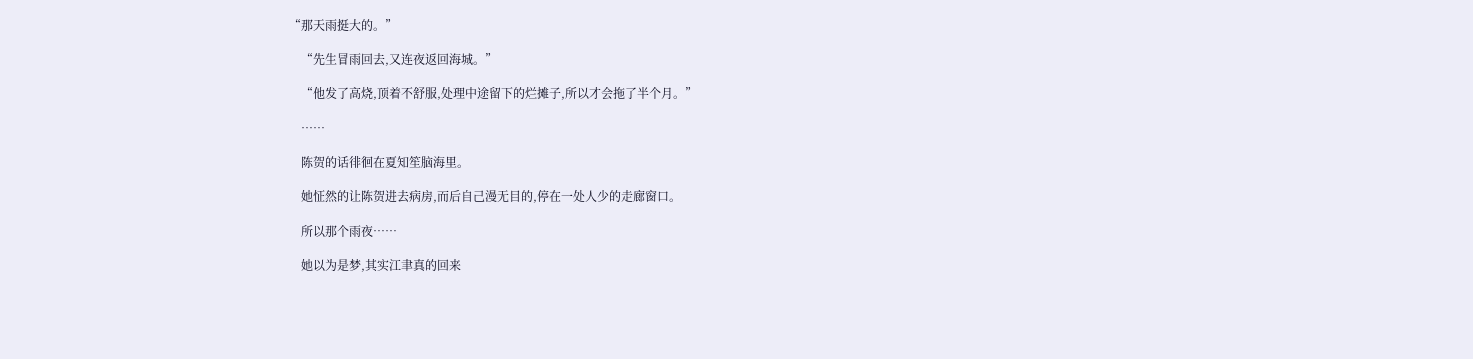“那天雨挺大的。”

    “先生冒雨回去,又连夜返回海城。”

    “他发了高烧,顶着不舒服,处理中途留下的烂摊子,所以才会拖了半个月。”

    ……

    陈贺的话徘徊在夏知笙脑海里。

    她怔然的让陈贺进去病房,而后自己漫无目的,停在一处人少的走廊窗口。

    所以那个雨夜……

    她以为是梦,其实江聿真的回来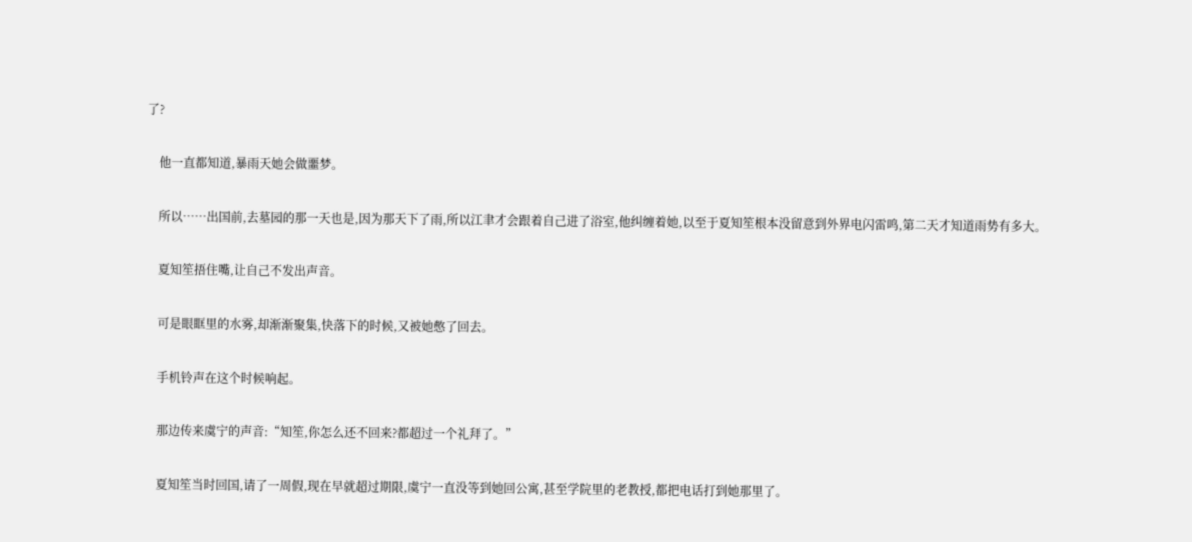了?

    他一直都知道,暴雨天她会做噩梦。

    所以……出国前,去墓园的那一天也是,因为那天下了雨,所以江聿才会跟着自己进了浴室,他纠缠着她,以至于夏知笙根本没留意到外界电闪雷鸣,第二天才知道雨势有多大。

    夏知笙捂住嘴,让自己不发出声音。

    可是眼眶里的水雾,却渐渐聚集,快落下的时候,又被她憋了回去。

    手机铃声在这个时候响起。

    那边传来虞宁的声音:“知笙,你怎么还不回来?都超过一个礼拜了。”

    夏知笙当时回国,请了一周假,现在早就超过期限,虞宁一直没等到她回公寓,甚至学院里的老教授,都把电话打到她那里了。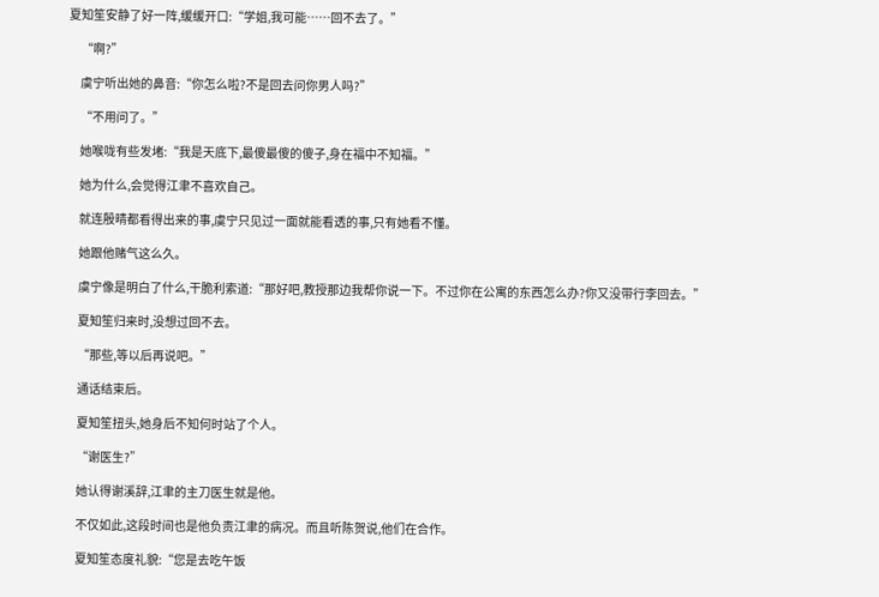夏知笙安静了好一阵,缓缓开口:“学姐,我可能……回不去了。”

    “啊?”

    虞宁听出她的鼻音:“你怎么啦?不是回去问你男人吗?”

    “不用问了。”

    她喉咙有些发堵:“我是天底下,最傻最傻的傻子,身在福中不知福。”

    她为什么,会觉得江聿不喜欢自己。

    就连殷晴都看得出来的事,虞宁只见过一面就能看透的事,只有她看不懂。

    她跟他赌气这么久。

    虞宁像是明白了什么,干脆利索道:“那好吧,教授那边我帮你说一下。不过你在公寓的东西怎么办?你又没带行李回去。”

    夏知笙归来时,没想过回不去。

    “那些,等以后再说吧。”

    通话结束后。

    夏知笙扭头,她身后不知何时站了个人。

    “谢医生?”

    她认得谢溪辞,江聿的主刀医生就是他。

    不仅如此,这段时间也是他负责江聿的病况。而且听陈贺说,他们在合作。

    夏知笙态度礼貌:“您是去吃午饭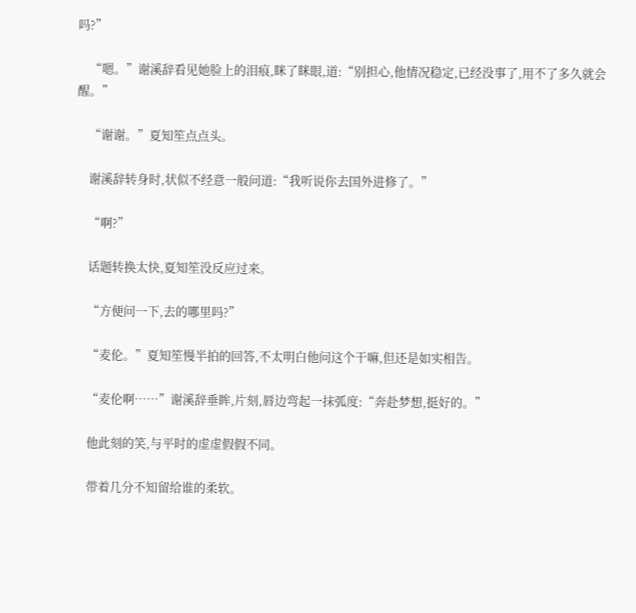吗?”

    “嗯。”谢溪辞看见她脸上的泪痕,眯了眯眼,道:“别担心,他情况稳定,已经没事了,用不了多久就会醒。”

    “谢谢。”夏知笙点点头。

    谢溪辞转身时,状似不经意一般问道:“我听说你去国外进修了。”

    “啊?”

    话题转换太快,夏知笙没反应过来。

    “方便问一下,去的哪里吗?”

    “麦伦。”夏知笙慢半拍的回答,不太明白他问这个干嘛,但还是如实相告。

    “麦伦啊……”谢溪辞垂眸,片刻,唇边弯起一抹弧度:“奔赴梦想,挺好的。”

    他此刻的笑,与平时的虚虚假假不同。

    带着几分不知留给谁的柔软。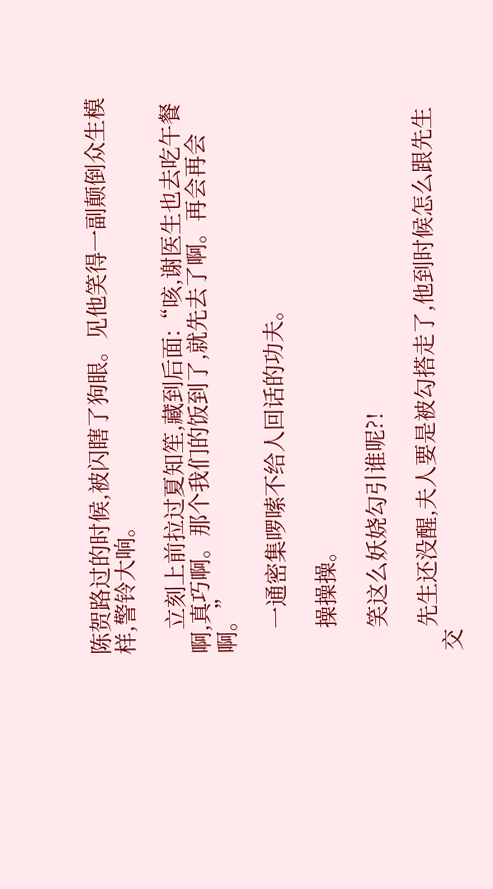陈贺路过的时候,被闪瞎了狗眼。见他笑得一副颠倒众生模样,警铃大响。

    立刻上前拉过夏知笙,藏到后面:“咳,谢医生也去吃午餐啊,真巧啊。那个我们的饭到了,就先去了啊。再会再会啊。”

    一通密集啰嗦不给人回话的功夫。

    操操操。

    笑这么妖娆勾引谁呢?!

    先生还没醒,夫人要是被勾搭走了,他到时候怎么跟先生交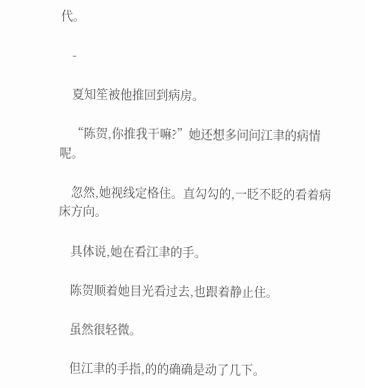代。

    -

    夏知笙被他推回到病房。

    “陈贺,你推我干嘛?”她还想多问问江聿的病情呢。

    忽然,她视线定格住。直勾勾的,一眨不眨的看着病床方向。

    具体说,她在看江聿的手。

    陈贺顺着她目光看过去,也跟着静止住。

    虽然很轻微。

    但江聿的手指,的的确确是动了几下。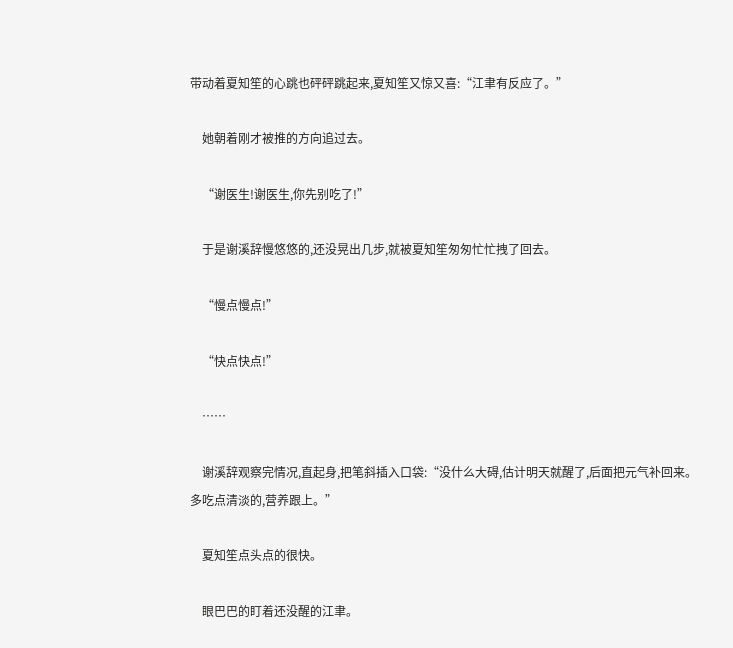带动着夏知笙的心跳也砰砰跳起来,夏知笙又惊又喜:“江聿有反应了。”

    她朝着刚才被推的方向追过去。

    “谢医生!谢医生,你先别吃了!”

    于是谢溪辞慢悠悠的,还没晃出几步,就被夏知笙匆匆忙忙拽了回去。

    “慢点慢点!”

    “快点快点!”

    ……

    谢溪辞观察完情况,直起身,把笔斜插入口袋:“没什么大碍,估计明天就醒了,后面把元气补回来。多吃点清淡的,营养跟上。”

    夏知笙点头点的很快。

    眼巴巴的盯着还没醒的江聿。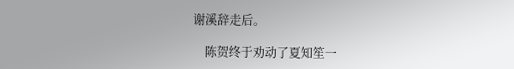谢溪辞走后。

    陈贺终于劝动了夏知笙一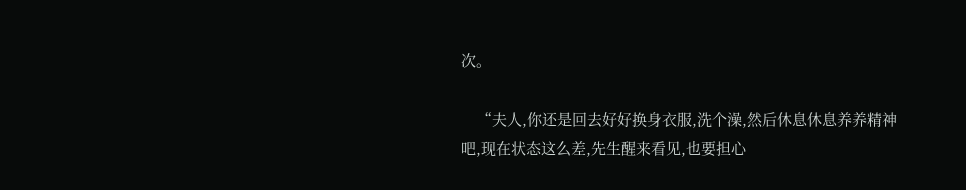次。

    “夫人,你还是回去好好换身衣服,洗个澡,然后休息休息养养精神吧,现在状态这么差,先生醒来看见,也要担心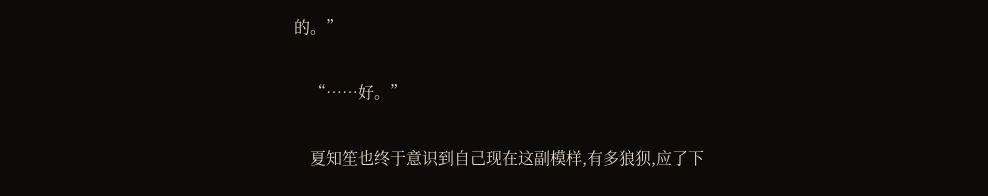的。”

    “……好。”

    夏知笙也终于意识到自己现在这副模样,有多狼狈,应了下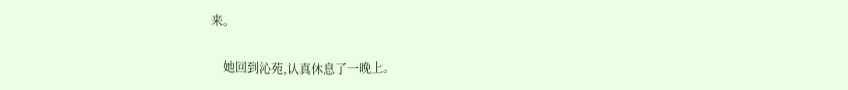来。

    她回到沁苑,认真休息了一晚上。